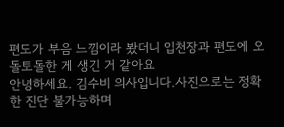편도가 부음 느낌이라 봤더니 입천장과 편도에 오돌토돌한 게 생긴 거 같아요
안녕하세요. 김수비 의사입니다.사진으로는 정확한 진단 불가능하며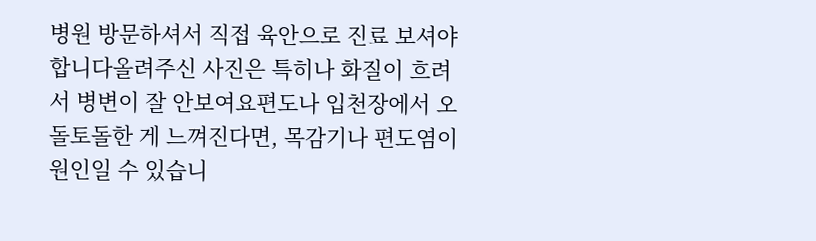병원 방문하셔서 직접 육안으로 진료 보셔야 합니다올려주신 사진은 특히나 화질이 흐려서 병변이 잘 안보여요편도나 입천장에서 오돌토돌한 게 느껴진다면, 목감기나 편도염이 원인일 수 있습니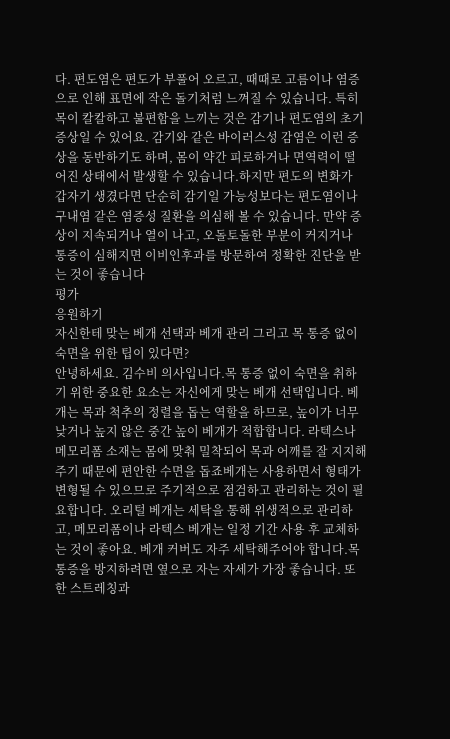다. 편도염은 편도가 부풀어 오르고, 때때로 고름이나 염증으로 인해 표면에 작은 돌기처럼 느껴질 수 있습니다. 특히 목이 칼칼하고 불편함을 느끼는 것은 감기나 편도염의 초기 증상일 수 있어요. 감기와 같은 바이러스성 감염은 이런 증상을 동반하기도 하며, 몸이 약간 피로하거나 면역력이 떨어진 상태에서 발생할 수 있습니다.하지만 편도의 변화가 갑자기 생겼다면 단순히 감기일 가능성보다는 편도염이나 구내염 같은 염증성 질환을 의심해 볼 수 있습니다. 만약 증상이 지속되거나 열이 나고, 오돌토돌한 부분이 커지거나 통증이 심해지면 이비인후과를 방문하여 정확한 진단을 받는 것이 좋습니다
평가
응원하기
자신한테 맞는 베개 선택과 베개 관리 그리고 목 통증 없이 숙면을 위한 팁이 있다면?
안녕하세요. 김수비 의사입니다.목 통증 없이 숙면을 취하기 위한 중요한 요소는 자신에게 맞는 베개 선택입니다. 베개는 목과 척추의 정렬을 돕는 역할을 하므로, 높이가 너무 낮거나 높지 않은 중간 높이 베개가 적합합니다. 라텍스나 메모리폼 소재는 몸에 맞춰 밀착되어 목과 어깨를 잘 지지해주기 때문에 편안한 수면을 돕죠베개는 사용하면서 형태가 변형될 수 있으므로 주기적으로 점검하고 관리하는 것이 필요합니다. 오리털 베개는 세탁을 통해 위생적으로 관리하고, 메모리폼이나 라텍스 베개는 일정 기간 사용 후 교체하는 것이 좋아요. 베개 커버도 자주 세탁해주어야 합니다.목 통증을 방지하려면 옆으로 자는 자세가 가장 좋습니다. 또한 스트레칭과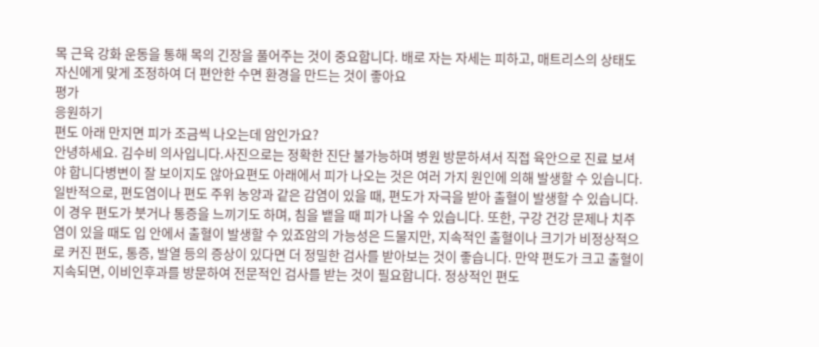목 근육 강화 운동을 통해 목의 긴장을 풀어주는 것이 중요합니다. 배로 자는 자세는 피하고, 매트리스의 상태도 자신에게 맞게 조정하여 더 편안한 수면 환경을 만드는 것이 좋아요
평가
응원하기
편도 아래 만지면 피가 조금씩 나오는데 암인가요?
안녕하세요. 김수비 의사입니다.사진으로는 정확한 진단 불가능하며 병원 방문하셔서 직접 육안으로 진료 보셔야 합니다병변이 잘 보이지도 않아요편도 아래에서 피가 나오는 것은 여러 가지 원인에 의해 발생할 수 있습니다. 일반적으로, 편도염이나 편도 주위 농양과 같은 감염이 있을 때, 편도가 자극을 받아 출혈이 발생할 수 있습니다. 이 경우 편도가 붓거나 통증을 느끼기도 하며, 침을 뱉을 때 피가 나올 수 있습니다. 또한, 구강 건강 문제나 치주염이 있을 때도 입 안에서 출혈이 발생할 수 있죠암의 가능성은 드물지만, 지속적인 출혈이나 크기가 비정상적으로 커진 편도, 통증, 발열 등의 증상이 있다면 더 정밀한 검사를 받아보는 것이 좋습니다. 만약 편도가 크고 출혈이 지속되면, 이비인후과를 방문하여 전문적인 검사를 받는 것이 필요합니다. 정상적인 편도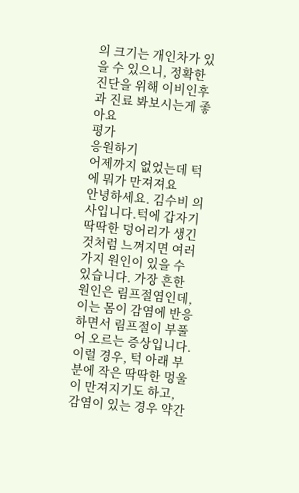의 크기는 개인차가 있을 수 있으니, 정확한 진단을 위해 이비인후과 진료 봐보시는게 좋아요
평가
응원하기
어제까지 없었는데 턱에 뭐가 만져져요
안녕하세요. 김수비 의사입니다.턱에 갑자기 딱딱한 덩어리가 생긴 것처럼 느껴지면 여러 가지 원인이 있을 수 있습니다. 가장 흔한 원인은 림프절염인데, 이는 몸이 감염에 반응하면서 림프절이 부풀어 오르는 증상입니다. 이럴 경우, 턱 아래 부분에 작은 딱딱한 멍울이 만져지기도 하고, 감염이 있는 경우 약간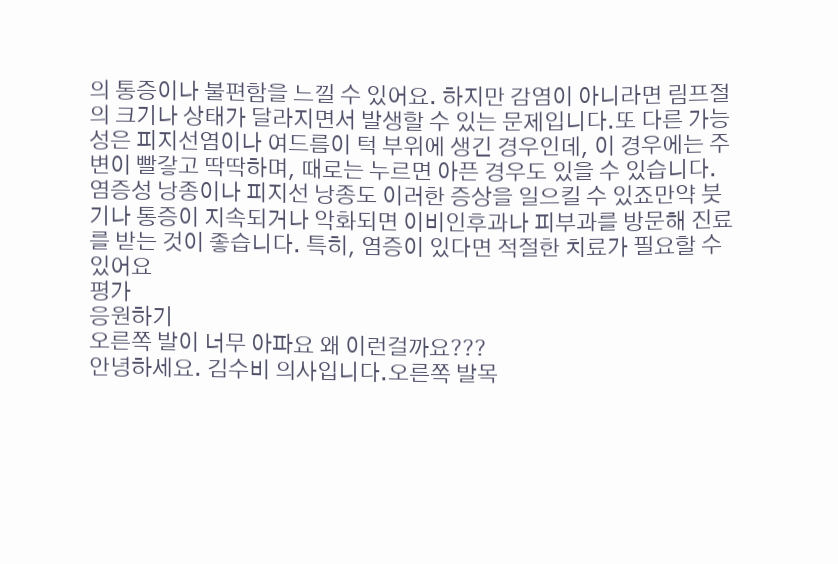의 통증이나 불편함을 느낄 수 있어요. 하지만 감염이 아니라면 림프절의 크기나 상태가 달라지면서 발생할 수 있는 문제입니다.또 다른 가능성은 피지선염이나 여드름이 턱 부위에 생긴 경우인데, 이 경우에는 주변이 빨갛고 딱딱하며, 때로는 누르면 아픈 경우도 있을 수 있습니다. 염증성 낭종이나 피지선 낭종도 이러한 증상을 일으킬 수 있죠만약 붓기나 통증이 지속되거나 악화되면 이비인후과나 피부과를 방문해 진료를 받는 것이 좋습니다. 특히, 염증이 있다면 적절한 치료가 필요할 수 있어요
평가
응원하기
오른쪽 발이 너무 아파요 왜 이런걸까요???
안녕하세요. 김수비 의사입니다.오른쪽 발목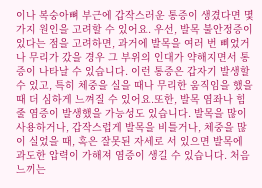이나 복숭아뼈 부근에 갑작스러운 통증이 생겼다면 몇 가지 원인을 고려할 수 있어요. 우선, 발목 불안정증이 있다는 점을 고려하면, 과거에 발목을 여러 번 삐었거나 무리가 갔을 경우 그 부위의 인대가 약해지면서 통증이 나타날 수 있습니다. 이런 통증은 갑자기 발생할 수 있고, 특히 체중을 실을 때나 무리한 움직임을 했을 때 더 심하게 느껴질 수 있어요.또한, 발목 염좌나 힘줄 염증이 발생했을 가능성도 있습니다. 발목을 많이 사용하거나, 갑작스럽게 발목을 비틀거나, 체중을 많이 실었을 때, 혹은 잘못된 자세로 서 있으면 발목에 과도한 압력이 가해져 염증이 생길 수 있습니다. 처음 느끼는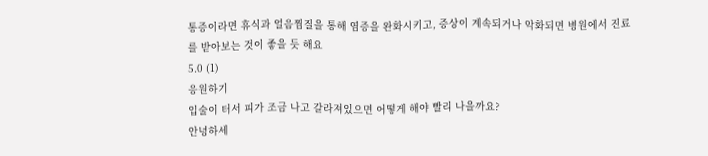통증이라면 휴식과 얼음찜질을 통해 염증을 완화시키고, 증상이 계속되거나 악화되면 병원에서 진료를 받아보는 것이 좋을 듯 해요
5.0 (1)
응원하기
입술이 터서 피가 조금 나고 갈라져있으면 어떻게 해야 빨리 나을까요?
안녕하세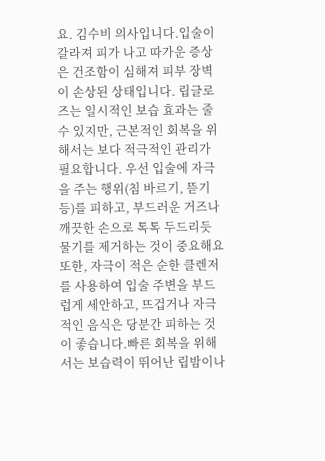요. 김수비 의사입니다.입술이 갈라져 피가 나고 따가운 증상은 건조함이 심해져 피부 장벽이 손상된 상태입니다. 립글로즈는 일시적인 보습 효과는 줄 수 있지만, 근본적인 회복을 위해서는 보다 적극적인 관리가 필요합니다. 우선 입술에 자극을 주는 행위(침 바르기, 뜯기 등)를 피하고, 부드러운 거즈나 깨끗한 손으로 톡톡 두드리듯 물기를 제거하는 것이 중요해요또한, 자극이 적은 순한 클렌저를 사용하여 입술 주변을 부드럽게 세안하고, 뜨겁거나 자극적인 음식은 당분간 피하는 것이 좋습니다.빠른 회복을 위해서는 보습력이 뛰어난 립밤이나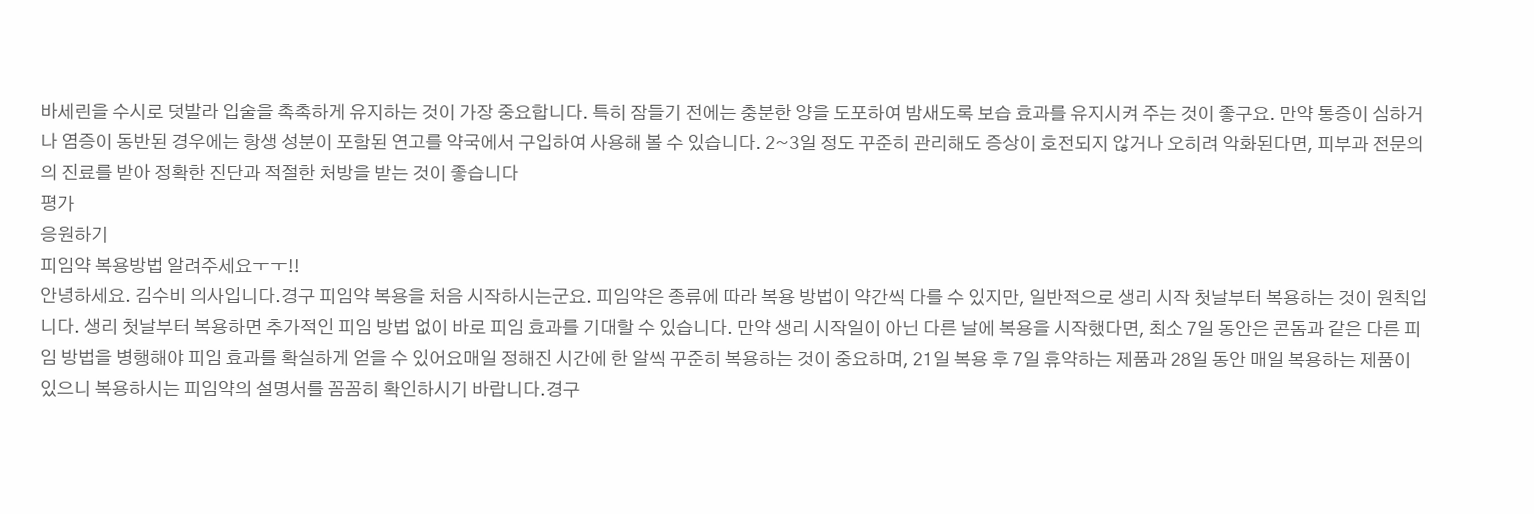바세린을 수시로 덧발라 입술을 촉촉하게 유지하는 것이 가장 중요합니다. 특히 잠들기 전에는 충분한 양을 도포하여 밤새도록 보습 효과를 유지시켜 주는 것이 좋구요. 만약 통증이 심하거나 염증이 동반된 경우에는 항생 성분이 포함된 연고를 약국에서 구입하여 사용해 볼 수 있습니다. 2~3일 정도 꾸준히 관리해도 증상이 호전되지 않거나 오히려 악화된다면, 피부과 전문의의 진료를 받아 정확한 진단과 적절한 처방을 받는 것이 좋습니다
평가
응원하기
피임약 복용방법 알려주세요ㅜㅜ!!
안녕하세요. 김수비 의사입니다.경구 피임약 복용을 처음 시작하시는군요. 피임약은 종류에 따라 복용 방법이 약간씩 다를 수 있지만, 일반적으로 생리 시작 첫날부터 복용하는 것이 원칙입니다. 생리 첫날부터 복용하면 추가적인 피임 방법 없이 바로 피임 효과를 기대할 수 있습니다. 만약 생리 시작일이 아닌 다른 날에 복용을 시작했다면, 최소 7일 동안은 콘돔과 같은 다른 피임 방법을 병행해야 피임 효과를 확실하게 얻을 수 있어요매일 정해진 시간에 한 알씩 꾸준히 복용하는 것이 중요하며, 21일 복용 후 7일 휴약하는 제품과 28일 동안 매일 복용하는 제품이 있으니 복용하시는 피임약의 설명서를 꼼꼼히 확인하시기 바랍니다.경구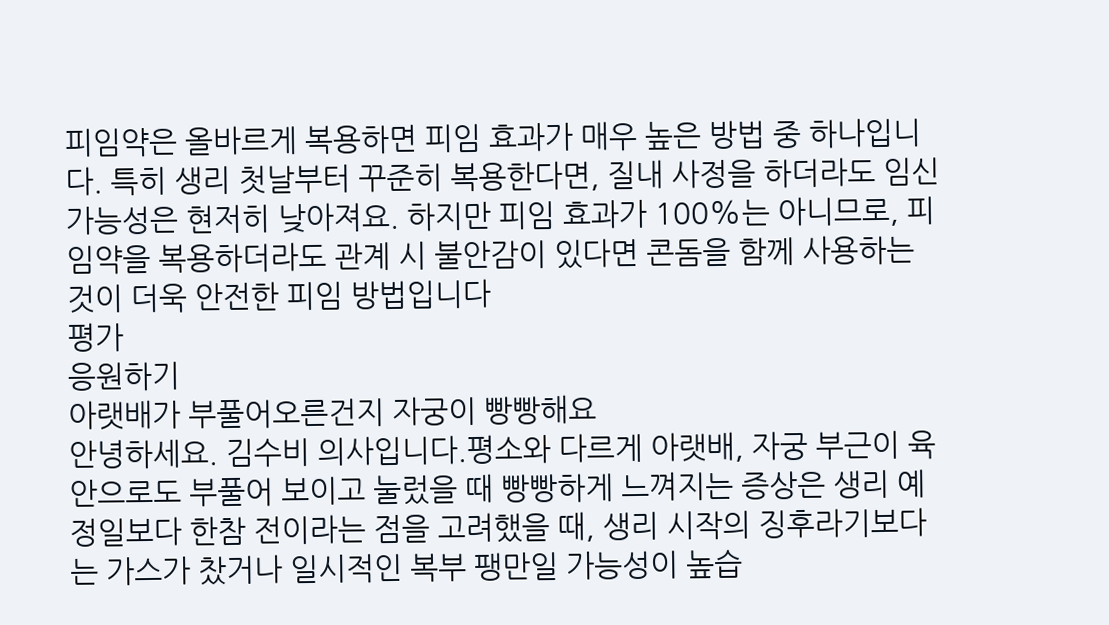피임약은 올바르게 복용하면 피임 효과가 매우 높은 방법 중 하나입니다. 특히 생리 첫날부터 꾸준히 복용한다면, 질내 사정을 하더라도 임신 가능성은 현저히 낮아져요. 하지만 피임 효과가 100%는 아니므로, 피임약을 복용하더라도 관계 시 불안감이 있다면 콘돔을 함께 사용하는 것이 더욱 안전한 피임 방법입니다
평가
응원하기
아랫배가 부풀어오른건지 자궁이 빵빵해요
안녕하세요. 김수비 의사입니다.평소와 다르게 아랫배, 자궁 부근이 육안으로도 부풀어 보이고 눌렀을 때 빵빵하게 느껴지는 증상은 생리 예정일보다 한참 전이라는 점을 고려했을 때, 생리 시작의 징후라기보다는 가스가 찼거나 일시적인 복부 팽만일 가능성이 높습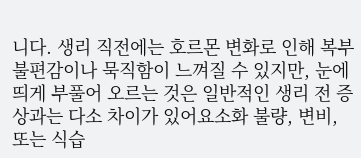니다. 생리 직전에는 호르몬 변화로 인해 복부 불편감이나 묵직함이 느껴질 수 있지만, 눈에 띄게 부풀어 오르는 것은 일반적인 생리 전 증상과는 다소 차이가 있어요소화 불량, 변비, 또는 식습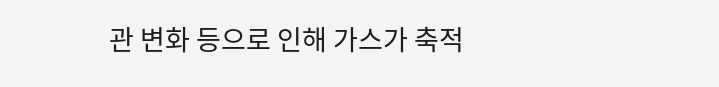관 변화 등으로 인해 가스가 축적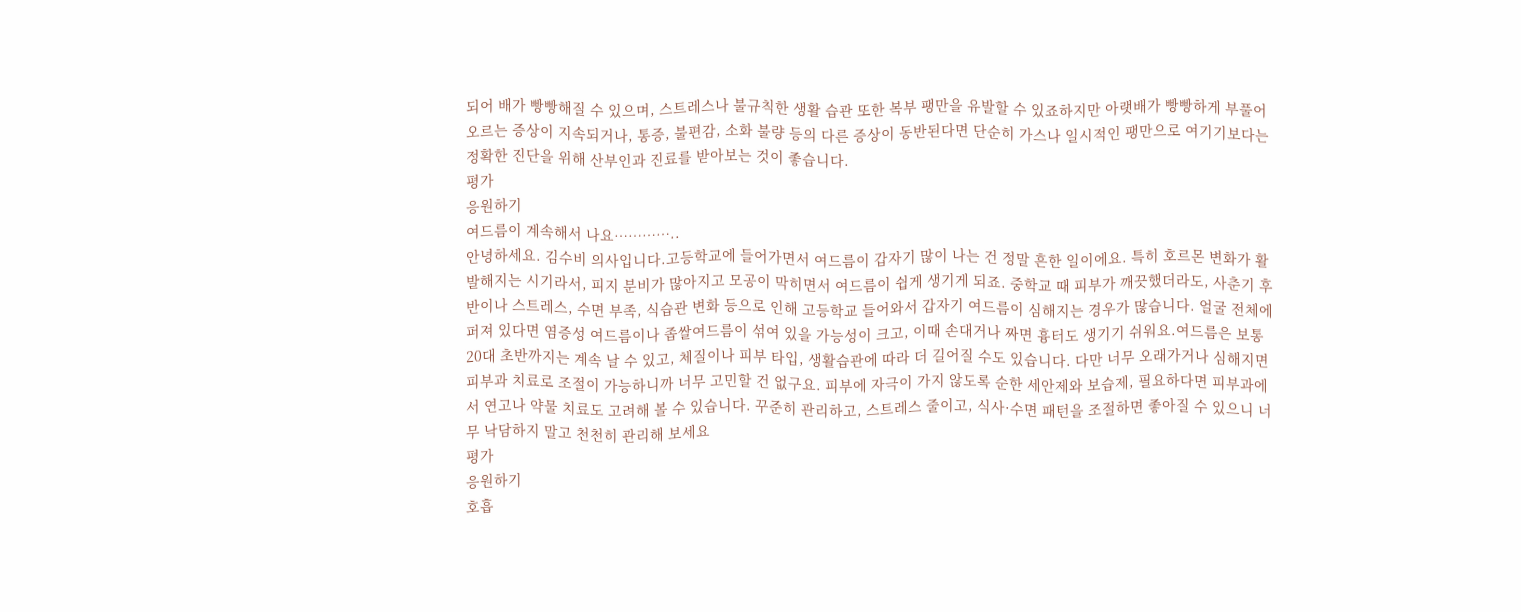되어 배가 빵빵해질 수 있으며, 스트레스나 불규칙한 생활 습관 또한 복부 팽만을 유발할 수 있죠하지만 아랫배가 빵빵하게 부풀어 오르는 증상이 지속되거나, 통증, 불편감, 소화 불량 등의 다른 증상이 동반된다면 단순히 가스나 일시적인 팽만으로 여기기보다는 정확한 진단을 위해 산부인과 진료를 받아보는 것이 좋습니다.
평가
응원하기
여드름이 계속해서 나요…………..
안녕하세요. 김수비 의사입니다.고등학교에 들어가면서 여드름이 갑자기 많이 나는 건 정말 흔한 일이에요. 특히 호르몬 변화가 활발해지는 시기라서, 피지 분비가 많아지고 모공이 막히면서 여드름이 쉽게 생기게 되죠. 중학교 때 피부가 깨끗했더라도, 사춘기 후반이나 스트레스, 수면 부족, 식습관 변화 등으로 인해 고등학교 들어와서 갑자기 여드름이 심해지는 경우가 많습니다. 얼굴 전체에 퍼져 있다면 염증성 여드름이나 좁쌀여드름이 섞여 있을 가능성이 크고, 이때 손대거나 짜면 흉터도 생기기 쉬워요.여드름은 보통 20대 초반까지는 계속 날 수 있고, 체질이나 피부 타입, 생활습관에 따라 더 길어질 수도 있습니다. 다만 너무 오래가거나 심해지면 피부과 치료로 조절이 가능하니까 너무 고민할 건 없구요. 피부에 자극이 가지 않도록 순한 세안제와 보습제, 필요하다면 피부과에서 연고나 약물 치료도 고려해 볼 수 있습니다. 꾸준히 관리하고, 스트레스 줄이고, 식사·수면 패턴을 조절하면 좋아질 수 있으니 너무 낙담하지 말고 천천히 관리해 보세요
평가
응원하기
호흡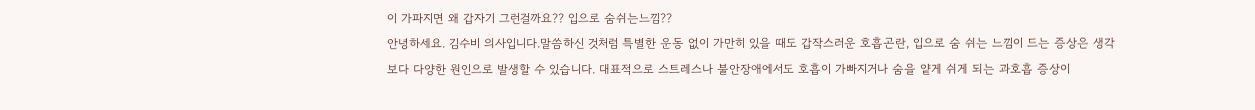이 가파지면 왜 갑자기 그런걸까요?? 입으로 숨쉬는느낌??
안녕하세요. 김수비 의사입니다.말씀하신 것처럼 특별한 운동 없이 가만히 있을 때도 갑작스러운 호흡곤란, 입으로 숨 쉬는 느낌이 드는 증상은 생각보다 다양한 원인으로 발생할 수 있습니다. 대표적으로 스트레스나 불안장애에서도 호흡이 가빠지거나 숨을 얕게 쉬게 되는 과호흡 증상이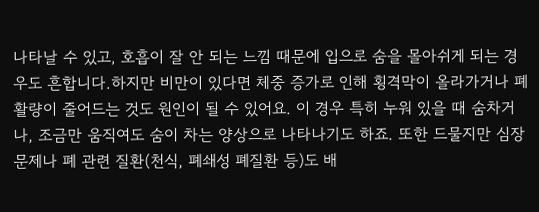나타날 수 있고, 호흡이 잘 안 되는 느낌 때문에 입으로 숨을 몰아쉬게 되는 경우도 흔합니다.하지만 비만이 있다면 체중 증가로 인해 횡격막이 올라가거나 폐활량이 줄어드는 것도 원인이 될 수 있어요. 이 경우 특히 누워 있을 때 숨차거나, 조금만 움직여도 숨이 차는 양상으로 나타나기도 하죠. 또한 드물지만 심장 문제나 폐 관련 질환(천식, 폐쇄성 폐질환 등)도 배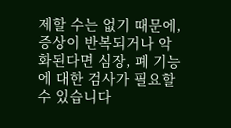제할 수는 없기 때문에, 증상이 반복되거나 악화된다면 심장, 폐 기능에 대한 검사가 필요할 수 있습니다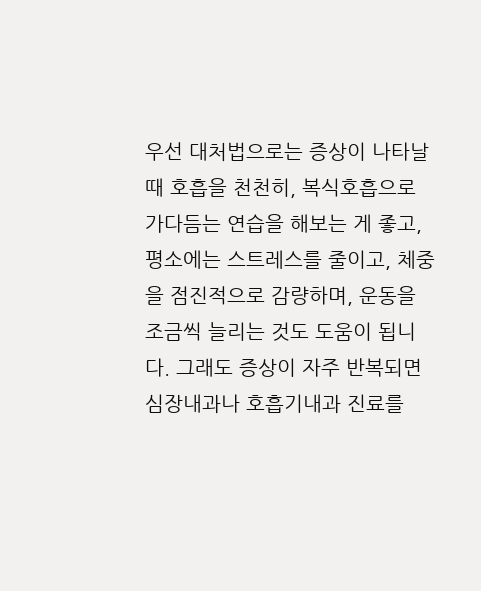우선 대처법으로는 증상이 나타날 때 호흡을 천천히, 복식호흡으로 가다듬는 연습을 해보는 게 좋고, 평소에는 스트레스를 줄이고, 체중을 점진적으로 감량하며, 운동을 조금씩 늘리는 것도 도움이 됩니다. 그래도 증상이 자주 반복되면 심장내과나 호흡기내과 진료를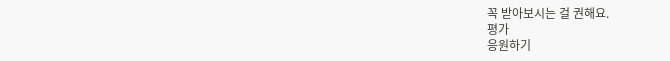꼭 받아보시는 걸 권해요.
평가
응원하기